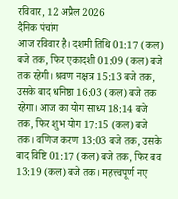रविवार, 12 अप्रैल 2026
दैनिक पंचांग
आज रविवार है। दशमी तिथि 01:17 (कल) बजे तक, फिर एकादशी 01:09 (कल) बजे तक रहेगी। श्रवण नक्षत्र 15:13 बजे तक, उसके बाद धनिष्ठा 16:03 (कल) बजे तक रहेगा। आज का योग साध्य 18:14 बजे तक, फिर शुभ योग 17:15 (कल) बजे तक। वणिज करण 13:03 बजे तक, उसके बाद विष्टि 01:17 (कल) बजे तक, फिर बव 13:19 (कल) बजे तक। महत्त्वपूर्ण नए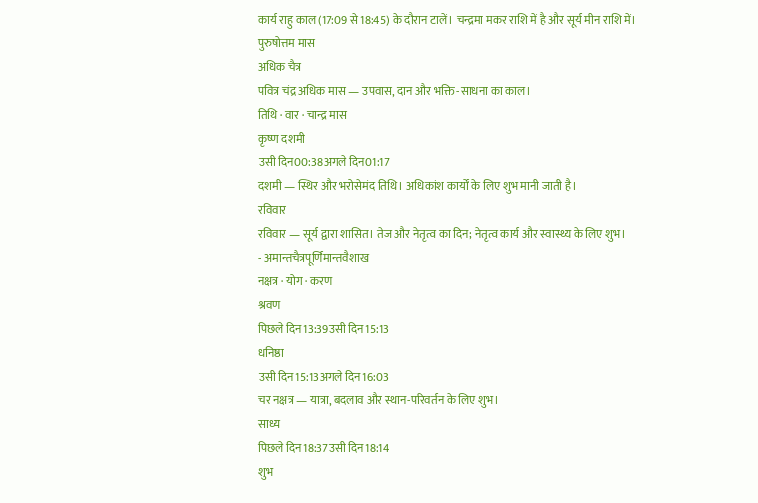कार्य राहु काल (17:09 से 18:45) के दौरान टालें। चन्द्रमा मकर राशि में है और सूर्य मीन राशि में।
पुरुषोत्तम मास
अधिक चैत्र
पवित्र चंद्र अधिक मास — उपवास, दान और भक्ति-साधना का काल।
तिथि · वार · चान्द्र मास
कृष्ण दशमी
उसी दिन00:38अगले दिन01:17
दशमी — स्थिर और भरोसेमंद तिथि। अधिकांश कार्यों के लिए शुभ मानी जाती है।
रविवार
रविवार — सूर्य द्वारा शासित। तेज और नेतृत्व का दिन; नेतृत्व कार्य और स्वास्थ्य के लिए शुभ।
- अमान्तचैत्रपूर्णिमान्तवैशाख
नक्षत्र · योग · करण
श्रवण
पिछले दिन13:39उसी दिन15:13
धनिष्ठा
उसी दिन15:13अगले दिन16:03
चर नक्षत्र — यात्रा, बदलाव और स्थान-परिवर्तन के लिए शुभ।
साध्य
पिछले दिन18:37उसी दिन18:14
शुभ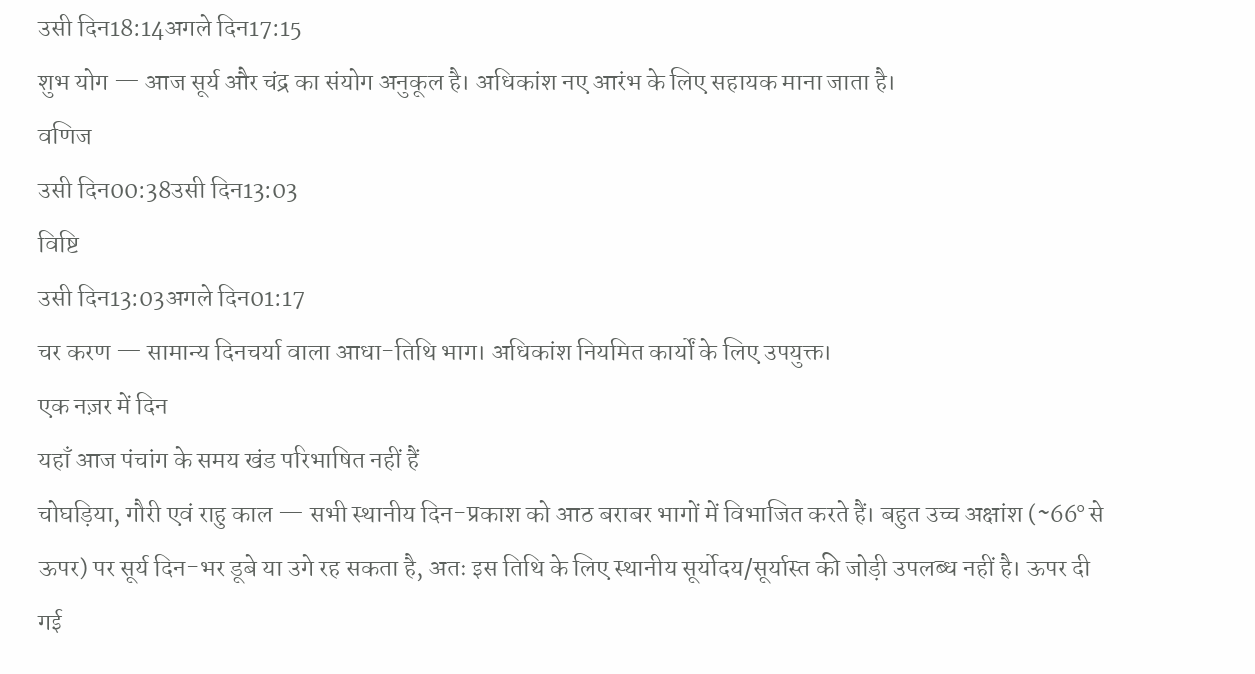उसी दिन18:14अगले दिन17:15
शुभ योग — आज सूर्य और चंद्र का संयोग अनुकूल है। अधिकांश नए आरंभ के लिए सहायक माना जाता है।
वणिज
उसी दिन00:38उसी दिन13:03
विष्टि
उसी दिन13:03अगले दिन01:17
चर करण — सामान्य दिनचर्या वाला आधा-तिथि भाग। अधिकांश नियमित कार्यों के लिए उपयुक्त।
एक नज़र में दिन
यहाँ आज पंचांग के समय खंड परिभाषित नहीं हैं
चोघड़िया, गौरी एवं राहु काल — सभी स्थानीय दिन-प्रकाश को आठ बराबर भागों में विभाजित करते हैं। बहुत उच्च अक्षांश (~66° से ऊपर) पर सूर्य दिन-भर डूबे या उगे रह सकता है, अतः इस तिथि के लिए स्थानीय सूर्योदय/सूर्यास्त की जोड़ी उपलब्ध नहीं है। ऊपर दी गई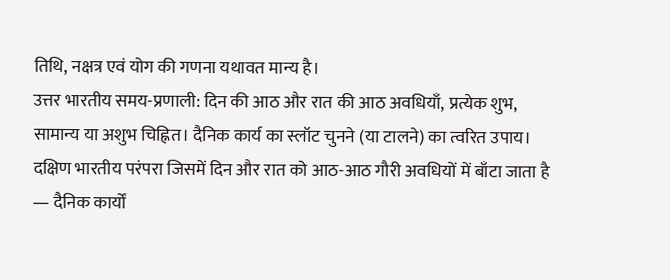तिथि, नक्षत्र एवं योग की गणना यथावत मान्य है।
उत्तर भारतीय समय-प्रणाली: दिन की आठ और रात की आठ अवधियाँ, प्रत्येक शुभ, सामान्य या अशुभ चिह्नित। दैनिक कार्य का स्लॉट चुनने (या टालने) का त्वरित उपाय।
दक्षिण भारतीय परंपरा जिसमें दिन और रात को आठ-आठ गौरी अवधियों में बाँटा जाता है — दैनिक कार्यों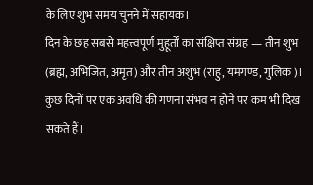के लिए शुभ समय चुनने में सहायक।
दिन के छह सबसे महत्त्वपूर्ण मुहूर्तों का संक्षिप्त संग्रह — तीन शुभ (ब्रह्म, अभिजित, अमृत) और तीन अशुभ (राहु, यमगण्ड, गुलिक)। कुछ दिनों पर एक अवधि की गणना संभव न होने पर कम भी दिख सकते हैं।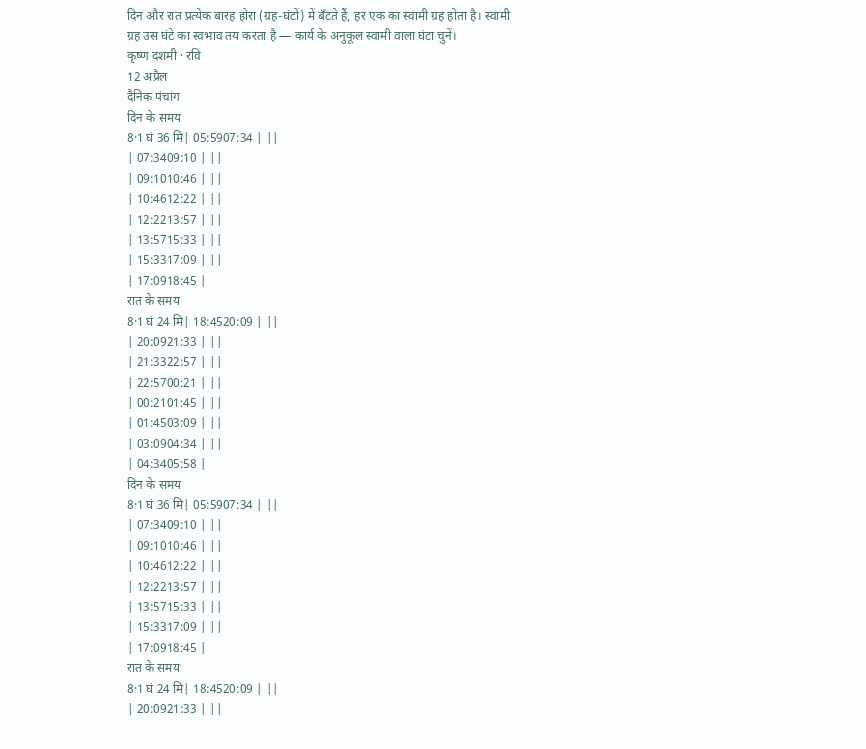दिन और रात प्रत्येक बारह होरा (ग्रह-घंटों) में बँटते हैं, हर एक का स्वामी ग्रह होता है। स्वामी ग्रह उस घंटे का स्वभाव तय करता है — कार्य के अनुकूल स्वामी वाला घंटा चुनें।
कृष्ण दशमी · रवि
12 अप्रैल
दैनिक पंचांग
दिन के समय
8·1 घं 36 मि| 05:5907:34 | ||
| 07:3409:10 | ||
| 09:1010:46 | ||
| 10:4612:22 | ||
| 12:2213:57 | ||
| 13:5715:33 | ||
| 15:3317:09 | ||
| 17:0918:45 |
रात के समय
8·1 घं 24 मि| 18:4520:09 | ||
| 20:0921:33 | ||
| 21:3322:57 | ||
| 22:5700:21 | ||
| 00:2101:45 | ||
| 01:4503:09 | ||
| 03:0904:34 | ||
| 04:3405:58 |
दिन के समय
8·1 घं 36 मि| 05:5907:34 | ||
| 07:3409:10 | ||
| 09:1010:46 | ||
| 10:4612:22 | ||
| 12:2213:57 | ||
| 13:5715:33 | ||
| 15:3317:09 | ||
| 17:0918:45 |
रात के समय
8·1 घं 24 मि| 18:4520:09 | ||
| 20:0921:33 | ||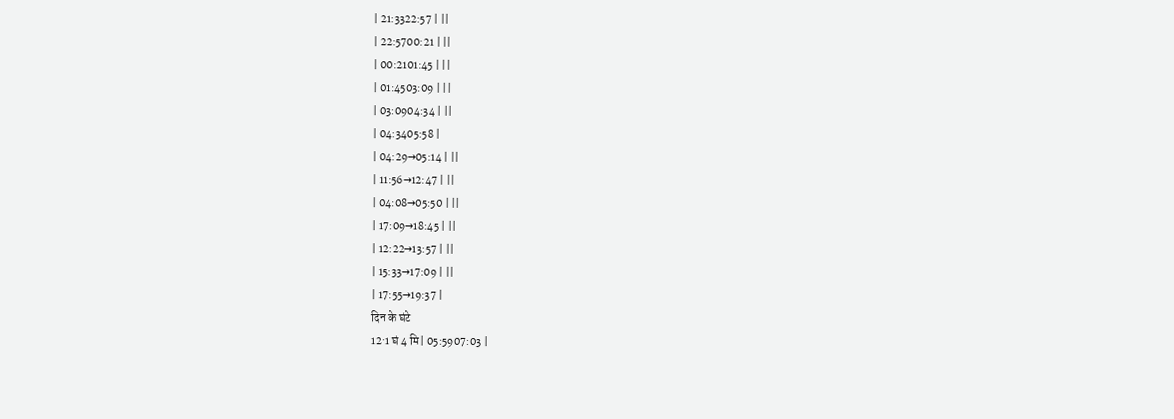| 21:3322:57 | ||
| 22:5700:21 | ||
| 00:2101:45 | ||
| 01:4503:09 | ||
| 03:0904:34 | ||
| 04:3405:58 |
| 04:29→05:14 | ||
| 11:56→12:47 | ||
| 04:08→05:50 | ||
| 17:09→18:45 | ||
| 12:22→13:57 | ||
| 15:33→17:09 | ||
| 17:55→19:37 |
दिन के घंटे
12·1 घं 4 मि| 05:5907:03 |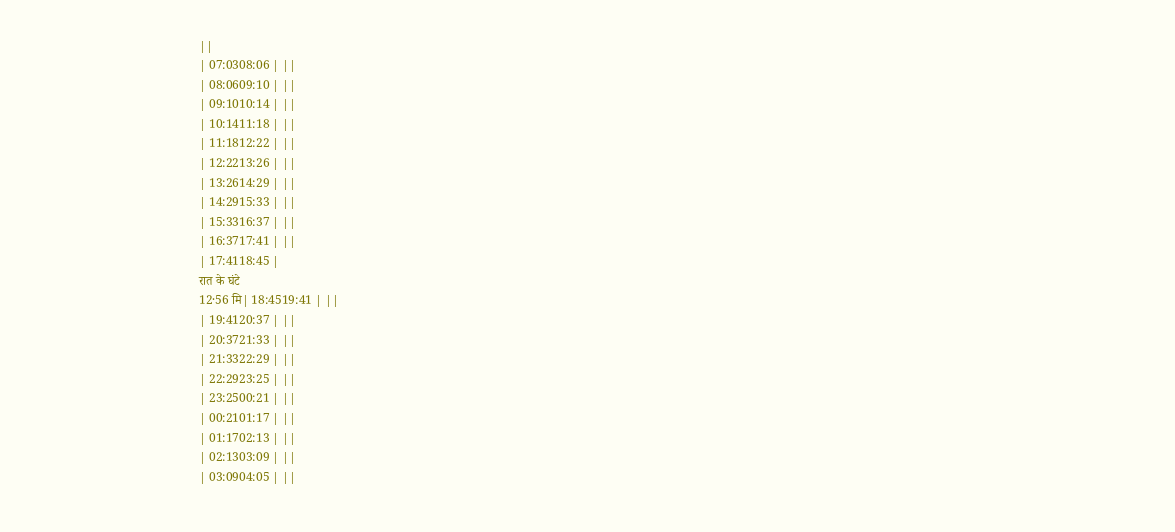||
| 07:0308:06 | ||
| 08:0609:10 | ||
| 09:1010:14 | ||
| 10:1411:18 | ||
| 11:1812:22 | ||
| 12:2213:26 | ||
| 13:2614:29 | ||
| 14:2915:33 | ||
| 15:3316:37 | ||
| 16:3717:41 | ||
| 17:4118:45 |
रात के घंटे
12·56 मि| 18:4519:41 | ||
| 19:4120:37 | ||
| 20:3721:33 | ||
| 21:3322:29 | ||
| 22:2923:25 | ||
| 23:2500:21 | ||
| 00:2101:17 | ||
| 01:1702:13 | ||
| 02:1303:09 | ||
| 03:0904:05 | ||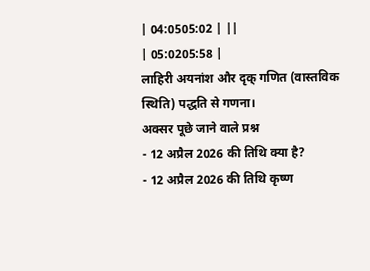| 04:0505:02 | ||
| 05:0205:58 |
लाहिरी अयनांश और दृक् गणित (वास्तविक स्थिति) पद्धति से गणना।
अक्सर पूछे जाने वाले प्रश्न
- 12 अप्रैल 2026 की तिथि क्या है?
- 12 अप्रैल 2026 की तिथि कृष्ण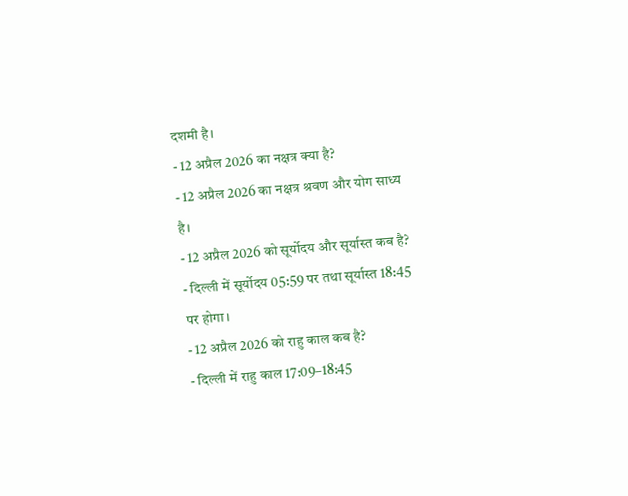दशमी है।
- 12 अप्रैल 2026 का नक्षत्र क्या है?
- 12 अप्रैल 2026 का नक्षत्र श्रवण और योग साध्य है।
- 12 अप्रैल 2026 को सूर्योदय और सूर्यास्त कब है?
- दिल्ली में सूर्योदय 05:59 पर तथा सूर्यास्त 18:45 पर होगा।
- 12 अप्रैल 2026 को राहु काल कब है?
- दिल्ली में राहु काल 17:09–18:45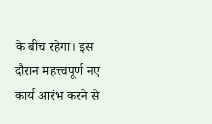के बीच रहेगा। इस दौरान महत्त्वपूर्ण नए कार्य आरंभ करने से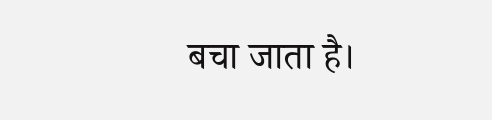बचा जाता है।